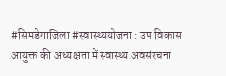#सिमडेगाजिला #स्वास्थ्ययोजना : उप विकास आयुक्त की अध्यक्षता में स्वास्थ्य अवसंरचना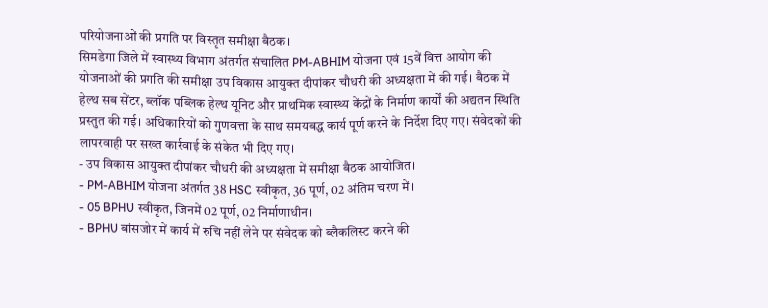परियोजनाओं की प्रगति पर विस्तृत समीक्षा बैठक।
सिमडेगा जिले में स्वास्थ्य विभाग अंतर्गत संचालित PM-ABHIM योजना एवं 15वें वित्त आयोग की योजनाओं की प्रगति की समीक्षा उप विकास आयुक्त दीपांकर चौधरी की अध्यक्षता में की गई। बैठक में हेल्थ सब सेंटर, ब्लॉक पब्लिक हेल्थ यूनिट और प्राथमिक स्वास्थ्य केंद्रों के निर्माण कार्यों की अद्यतन स्थिति प्रस्तुत की गई। अधिकारियों को गुणवत्ता के साथ समयबद्ध कार्य पूर्ण करने के निर्देश दिए गए। संवेदकों की लापरवाही पर सख्त कार्रवाई के संकेत भी दिए गए।
- उप विकास आयुक्त दीपांकर चौधरी की अध्यक्षता में समीक्षा बैठक आयोजित।
- PM-ABHIM योजना अंतर्गत 38 HSC स्वीकृत, 36 पूर्ण, 02 अंतिम चरण में।
- 05 BPHU स्वीकृत, जिनमें 02 पूर्ण, 02 निर्माणाधीन।
- BPHU बांसजोर में कार्य में रुचि नहीं लेने पर संवेदक को ब्लैकलिस्ट करने की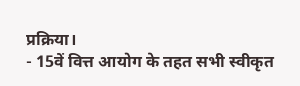प्रक्रिया।
- 15वें वित्त आयोग के तहत सभी स्वीकृत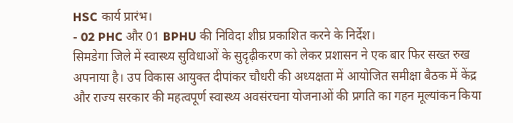HSC कार्य प्रारंभ।
- 02 PHC और 01 BPHU की निविदा शीघ्र प्रकाशित करने के निर्देश।
सिमडेगा जिले में स्वास्थ्य सुविधाओं के सुदृढ़ीकरण को लेकर प्रशासन ने एक बार फिर सख्त रुख अपनाया है। उप विकास आयुक्त दीपांकर चौधरी की अध्यक्षता में आयोजित समीक्षा बैठक में केंद्र और राज्य सरकार की महत्वपूर्ण स्वास्थ्य अवसंरचना योजनाओं की प्रगति का गहन मूल्यांकन किया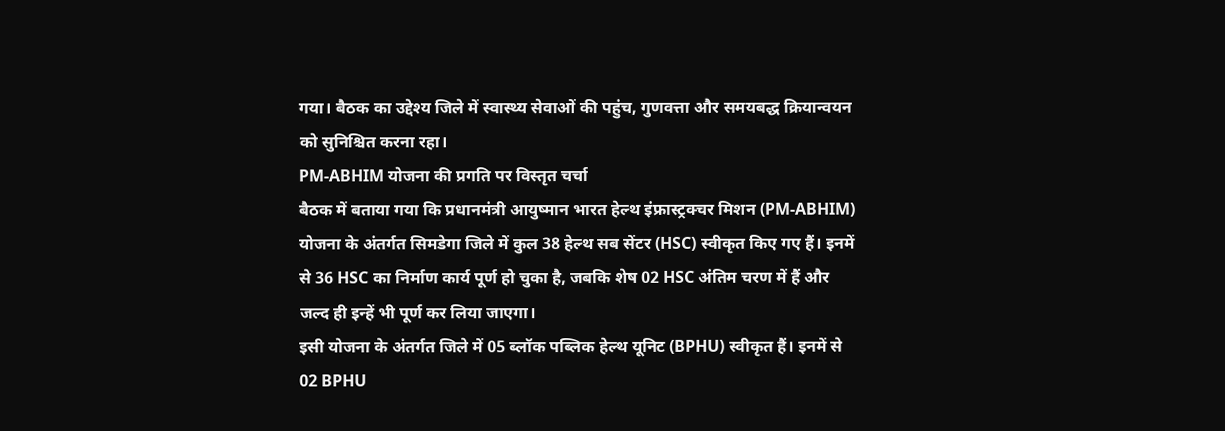गया। बैठक का उद्देश्य जिले में स्वास्थ्य सेवाओं की पहुंच, गुणवत्ता और समयबद्ध क्रियान्वयन को सुनिश्चित करना रहा।
PM-ABHIM योजना की प्रगति पर विस्तृत चर्चा
बैठक में बताया गया कि प्रधानमंत्री आयुष्मान भारत हेल्थ इंफ्रास्ट्रक्चर मिशन (PM-ABHIM) योजना के अंतर्गत सिमडेगा जिले में कुल 38 हेल्थ सब सेंटर (HSC) स्वीकृत किए गए हैं। इनमें से 36 HSC का निर्माण कार्य पूर्ण हो चुका है, जबकि शेष 02 HSC अंतिम चरण में हैं और जल्द ही इन्हें भी पूर्ण कर लिया जाएगा।
इसी योजना के अंतर्गत जिले में 05 ब्लॉक पब्लिक हेल्थ यूनिट (BPHU) स्वीकृत हैं। इनमें से 02 BPHU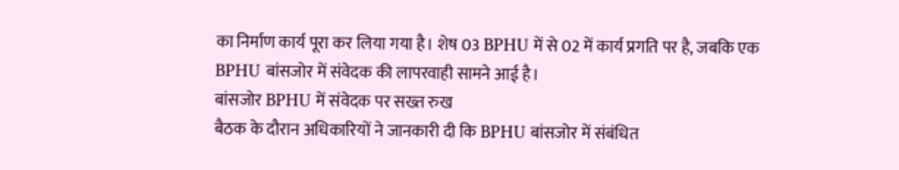का निर्माण कार्य पूरा कर लिया गया है। शेष 03 BPHU में से 02 में कार्य प्रगति पर है, जबकि एक BPHU बांसजोर में संवेदक की लापरवाही सामने आई है।
बांसजोर BPHU में संवेदक पर सख्त रुख
बैठक के दौरान अधिकारियों ने जानकारी दी कि BPHU बांसजोर में संबंधित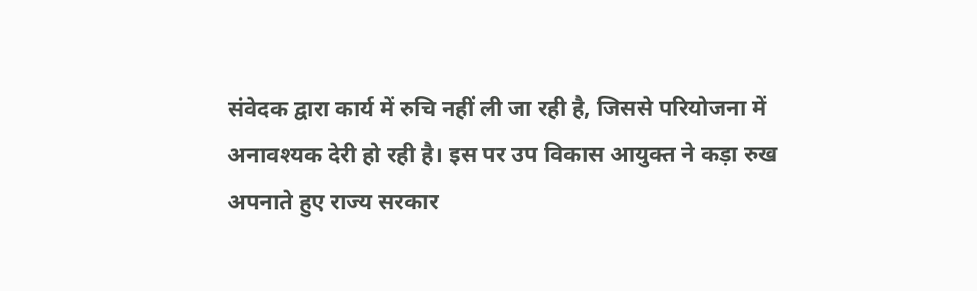संवेदक द्वारा कार्य में रुचि नहीं ली जा रही है, जिससे परियोजना में अनावश्यक देरी हो रही है। इस पर उप विकास आयुक्त ने कड़ा रुख अपनाते हुए राज्य सरकार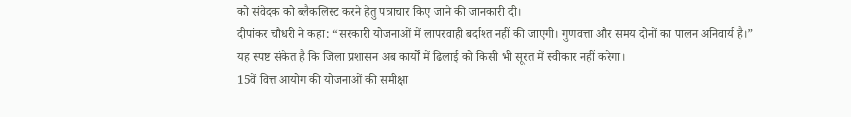को संवेदक को ब्लैकलिस्ट करने हेतु पत्राचार किए जाने की जानकारी दी।
दीपांकर चौधरी ने कहा: “सरकारी योजनाओं में लापरवाही बर्दाश्त नहीं की जाएगी। गुणवत्ता और समय दोनों का पालन अनिवार्य है।”
यह स्पष्ट संकेत है कि जिला प्रशासन अब कार्यों में ढिलाई को किसी भी सूरत में स्वीकार नहीं करेगा।
15वें वित्त आयोग की योजनाओं की समीक्षा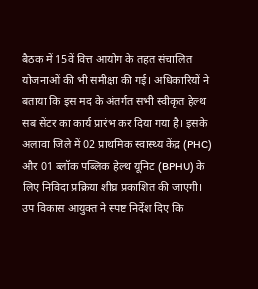बैठक में 15वें वित्त आयोग के तहत संचालित योजनाओं की भी समीक्षा की गई। अधिकारियों ने बताया कि इस मद के अंतर्गत सभी स्वीकृत हेल्थ सब सेंटर का कार्य प्रारंभ कर दिया गया है। इसके अलावा जिले में 02 प्राथमिक स्वास्थ्य केंद्र (PHC) और 01 ब्लॉक पब्लिक हेल्थ यूनिट (BPHU) के लिए निविदा प्रक्रिया शीघ्र प्रकाशित की जाएगी।
उप विकास आयुक्त ने स्पष्ट निर्देश दिए कि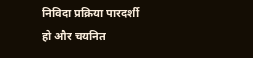निविदा प्रक्रिया पारदर्शी हो और चयनित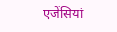एजेंसियां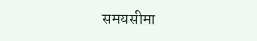समयसीमा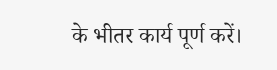के भीतर कार्य पूर्ण करें।